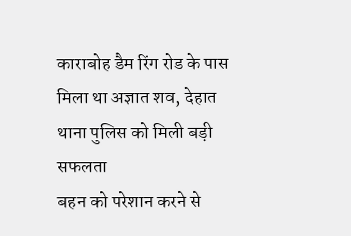काराबोह डैम रिंग रोड के पास मिला था अज्ञात शव, देहात थाना पुलिस को मिली बड़ी सफलता
बहन को परेशान करने से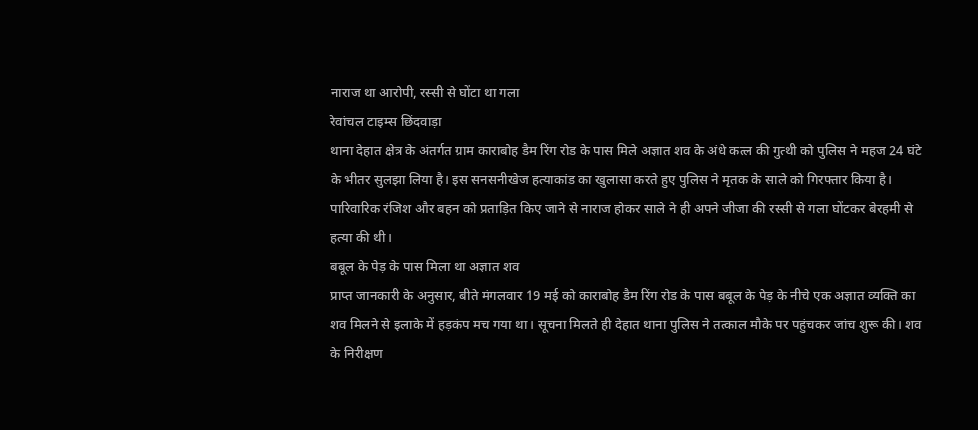नाराज था आरोपी, रस्सी से घोंटा था गला
रेवांचल टाइम्स छिंदवाड़ा
थाना देहात क्षेत्र के अंतर्गत ग्राम काराबोह डैम रिंग रोड के पास मिले अज्ञात शव के अंधे कत्ल की गुत्थी को पुलिस ने महज 24 घंटे के भीतर सुलझा लिया है। इस सनसनीखेज हत्याकांड का खुलासा करते हुए पुलिस ने मृतक के साले को गिरफ्तार किया है। पारिवारिक रंजिश और बहन को प्रताड़ित किए जाने से नाराज होकर साले ने ही अपने जीजा की रस्सी से गला घोंटकर बेरहमी से हत्या की थी।
बबूल के पेड़ के पास मिला था अज्ञात शव
प्राप्त जानकारी के अनुसार, बीते मंगलवार 19 मई को काराबोह डैम रिंग रोड के पास बबूल के पेड़ के नीचे एक अज्ञात व्यक्ति का शव मिलने से इलाके में हड़कंप मच गया था। सूचना मिलते ही देहात थाना पुलिस ने तत्काल मौके पर पहुंचकर जांच शुरू की। शव के निरीक्षण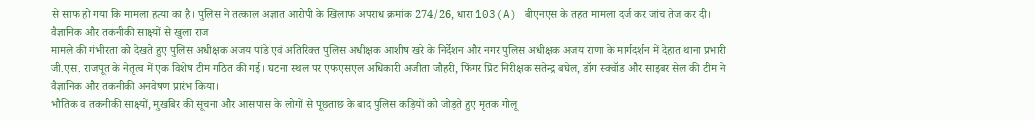से साफ हो गया कि मामला हत्या का है। पुलिस ने तत्काल अज्ञात आरोपी के खिलाफ अपराध क्रमांक 274/26, धारा 103(A) बीएनएस के तहत मामला दर्ज कर जांच तेज कर दी।
वैज्ञानिक और तकनीकी साक्ष्यों से खुला राज
मामले की गंभीरता को देखते हुए पुलिस अधीक्षक अजय पांडे एवं अतिरिक्त पुलिस अधीक्षक आशीष खरे के निर्देशन और नगर पुलिस अधीक्षक अजय राणा के मार्गदर्शन में देहात थाना प्रभारी जी.एस. राजपूत के नेतृत्व में एक विशेष टीम गठित की गई। घटना स्थल पर एफएसएल अधिकारी अजीता जौहरी, फिंगर प्रिंट निरीक्षक सतेन्द्र बघेल, डॉग स्क्वॉड और साइबर सेल की टीम ने वैज्ञानिक और तकनीकी अनवेषण प्रारंभ किया।
भौतिक व तकनीकी साक्ष्यों, मुखबिर की सूचना और आसपास के लोगों से पूछताछ के बाद पुलिस कड़ियों को जोड़ते हुए मृतक गोलू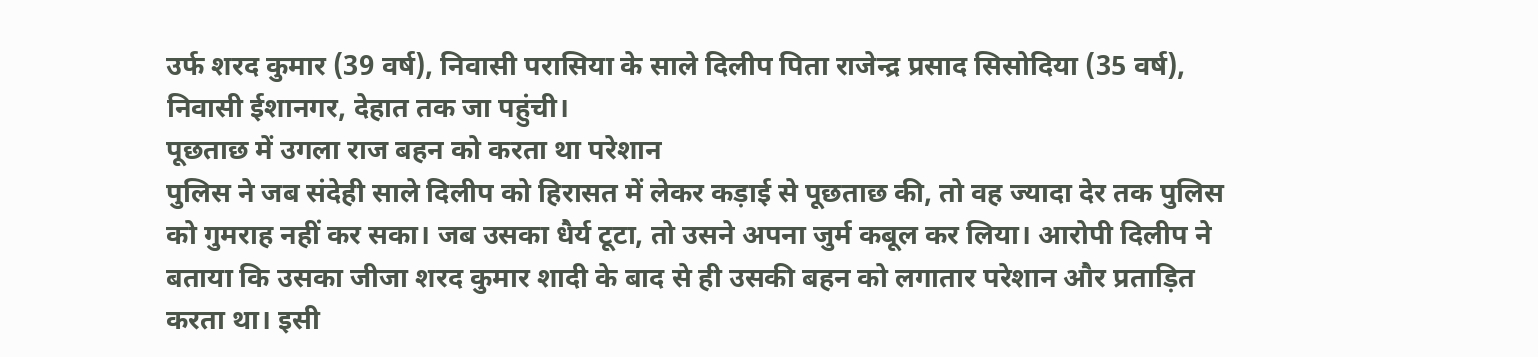उर्फ शरद कुमार (39 वर्ष), निवासी परासिया के साले दिलीप पिता राजेन्द्र प्रसाद सिसोदिया (35 वर्ष), निवासी ईशानगर, देहात तक जा पहुंची।
पूछताछ में उगला राज बहन को करता था परेशान
पुलिस ने जब संदेही साले दिलीप को हिरासत में लेकर कड़ाई से पूछताछ की, तो वह ज्यादा देर तक पुलिस को गुमराह नहीं कर सका। जब उसका धैर्य टूटा, तो उसने अपना जुर्म कबूल कर लिया। आरोपी दिलीप ने बताया कि उसका जीजा शरद कुमार शादी के बाद से ही उसकी बहन को लगातार परेशान और प्रताड़ित करता था। इसी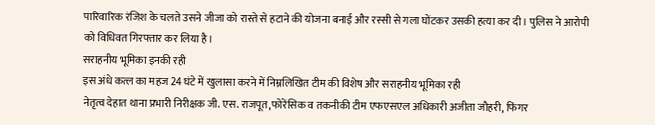पारिवारिक रंजिश के चलते उसने जीजा को रास्ते से हटाने की योजना बनाई और रस्सी से गला घोंटकर उसकी हत्या कर दी। पुलिस ने आरोपी को विधिवत गिरफ्तार कर लिया है।
सराहनीय भूमिका इनकी रही
इस अंधे कत्ल का महज 24 घंटे में खुलासा करने में निम्नलिखित टीम की विशेष और सराहनीय भूमिका रही
नेतृत्व देहात थाना प्रभारी निरीक्षक जी. एस. राजपूत,फोरेंसिक व तकनीकी टीम एफएसएल अधिकारी अजीता जौहरी, फिंगर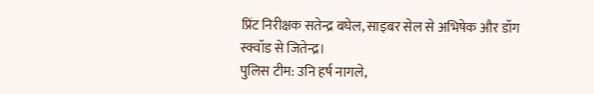प्रिंट निरीक्षक सतेन्द्र बघेल, साइबर सेल से अभिषेक और डॉग स्क्वॉड से जितेन्द्र।
पुलिस टीम: उनि हर्ष नागले,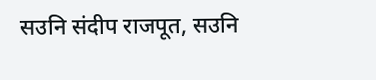सउनि संदीप राजपूत, सउनि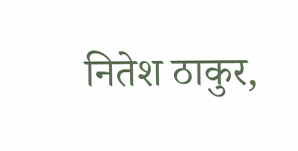नितेश ठाकुर,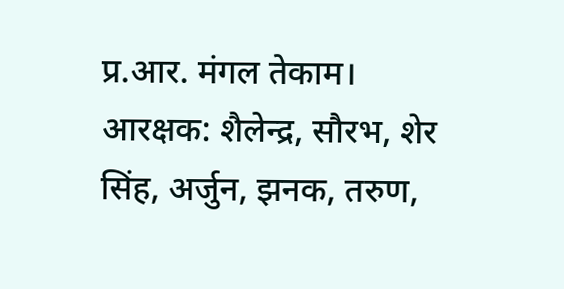प्र.आर. मंगल तेकाम।
आरक्षक: शैलेन्द्र, सौरभ, शेर सिंह, अर्जुन, झनक, तरुण,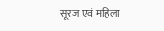सूरज एवं महिला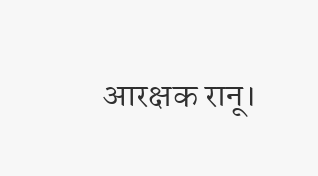आरक्षक रानू।